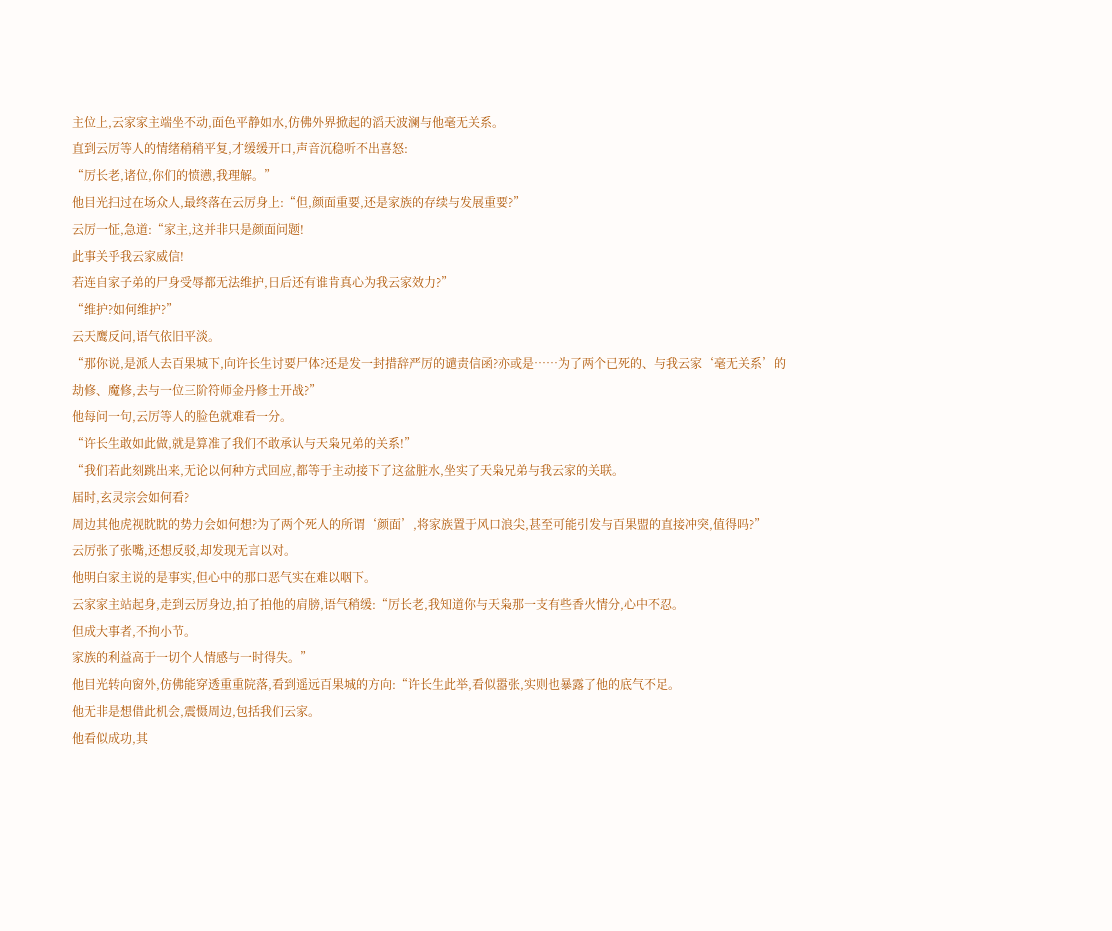主位上,云家家主端坐不动,面色平静如水,仿佛外界掀起的滔天波澜与他毫无关系。
直到云厉等人的情绪稍稍平复,才缓缓开口,声音沉稳听不出喜怒:
“厉长老,诸位,你们的愤懑,我理解。”
他目光扫过在场众人,最终落在云厉身上:“但,颜面重要,还是家族的存续与发展重要?”
云厉一怔,急道:“家主,这并非只是颜面问题!
此事关乎我云家威信!
若连自家子弟的尸身受辱都无法维护,日后还有谁肯真心为我云家效力?”
“维护?如何维护?”
云天鹰反问,语气依旧平淡。
“那你说,是派人去百果城下,向许长生讨要尸体?还是发一封措辞严厉的谴责信函?亦或是……为了两个已死的、与我云家‘毫无关系’的劫修、魔修,去与一位三阶符师金丹修士开战?”
他每问一句,云厉等人的脸色就难看一分。
“许长生敢如此做,就是算准了我们不敢承认与天枭兄弟的关系!”
“我们若此刻跳出来,无论以何种方式回应,都等于主动接下了这盆脏水,坐实了天枭兄弟与我云家的关联。
届时,玄灵宗会如何看?
周边其他虎视眈眈的势力会如何想?为了两个死人的所谓‘颜面’,将家族置于风口浪尖,甚至可能引发与百果盟的直接冲突,值得吗?”
云厉张了张嘴,还想反驳,却发现无言以对。
他明白家主说的是事实,但心中的那口恶气实在难以咽下。
云家家主站起身,走到云厉身边,拍了拍他的肩膀,语气稍缓:“厉长老,我知道你与天枭那一支有些香火情分,心中不忍。
但成大事者,不拘小节。
家族的利益高于一切个人情感与一时得失。”
他目光转向窗外,仿佛能穿透重重院落,看到遥远百果城的方向:“许长生此举,看似嚣张,实则也暴露了他的底气不足。
他无非是想借此机会,震慑周边,包括我们云家。
他看似成功,其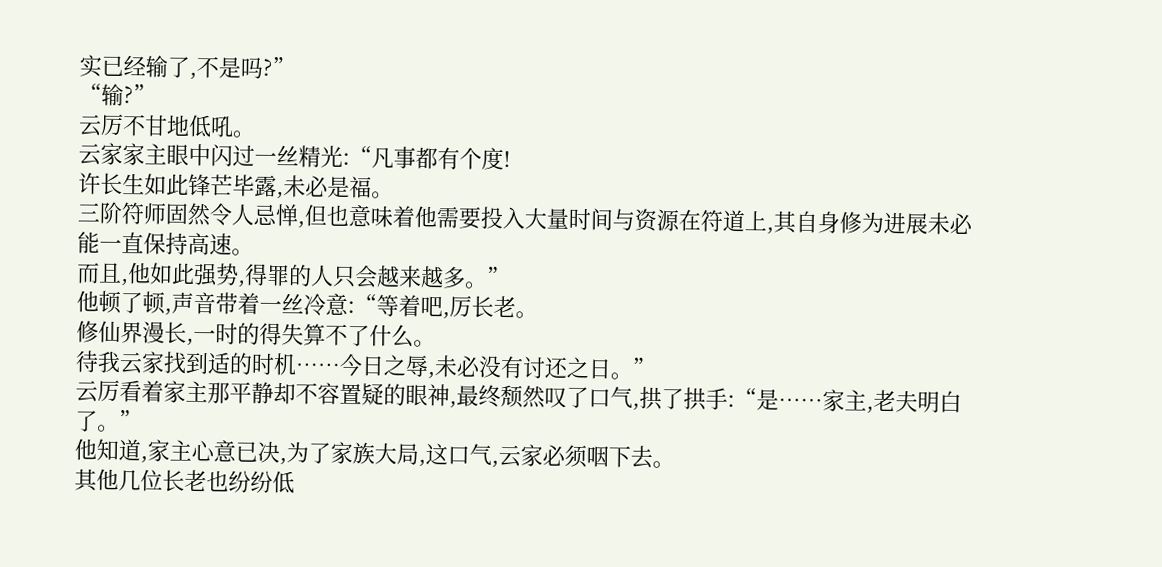实已经输了,不是吗?”
“输?”
云厉不甘地低吼。
云家家主眼中闪过一丝精光:“凡事都有个度!
许长生如此锋芒毕露,未必是福。
三阶符师固然令人忌惮,但也意味着他需要投入大量时间与资源在符道上,其自身修为进展未必能一直保持高速。
而且,他如此强势,得罪的人只会越来越多。”
他顿了顿,声音带着一丝冷意:“等着吧,厉长老。
修仙界漫长,一时的得失算不了什么。
待我云家找到适的时机……今日之辱,未必没有讨还之日。”
云厉看着家主那平静却不容置疑的眼神,最终颓然叹了口气,拱了拱手:“是……家主,老夫明白了。”
他知道,家主心意已决,为了家族大局,这口气,云家必须咽下去。
其他几位长老也纷纷低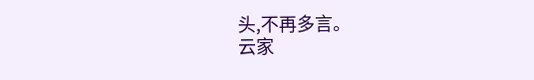头,不再多言。
云家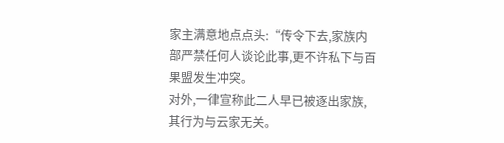家主满意地点点头:“传令下去,家族内部严禁任何人谈论此事,更不许私下与百果盟发生冲突。
对外,一律宣称此二人早已被逐出家族,其行为与云家无关。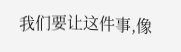我们要让这件事,像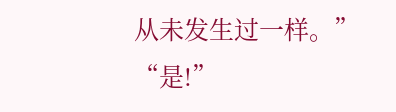从未发生过一样。”
“是!”